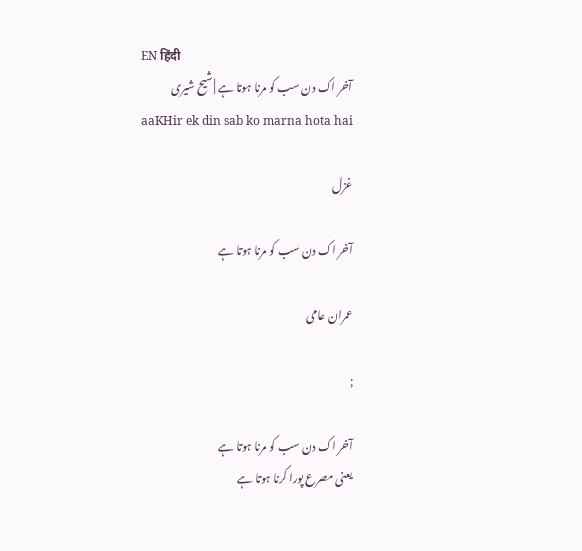EN हिंदी
آخر اک دن سب کو مرنا ہوتا ہے | شیح شیری
aaKHir ek din sab ko marna hota hai

غزل

آخر اک دن سب کو مرنا ہوتا ہے

عمران عامی

;

آخر اک دن سب کو مرنا ہوتا ہے
یعنی مصرع پورا کرنا ہوتا ہے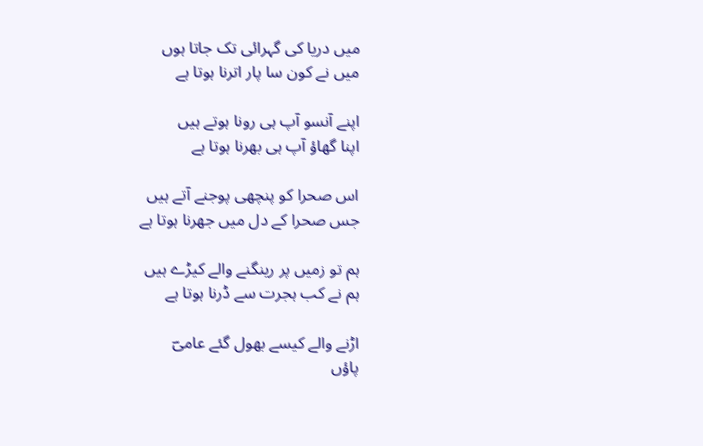میں دریا کی گہرائی تک جاتا ہوں
میں نے کون سا پار اترنا ہوتا ہے

اپنے آنسو آپ ہی رونا ہوتے ہیں
اپنا گھاؤ آپ ہی بھرنا ہوتا ہے

اس صحرا کو پنچھی پوجنے آتے ہیں
جس صحرا کے دل میں جھرنا ہوتا ہے

ہم تو زمیں پر رینگنے والے کیڑے ہیں
ہم نے کب ہجرت سے ڈرنا ہوتا ہے

اڑنے والے کیسے بھول گئے عامیؔ
پاؤں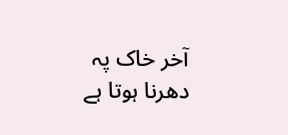آخر خاک پہ دھرنا ہوتا ہے